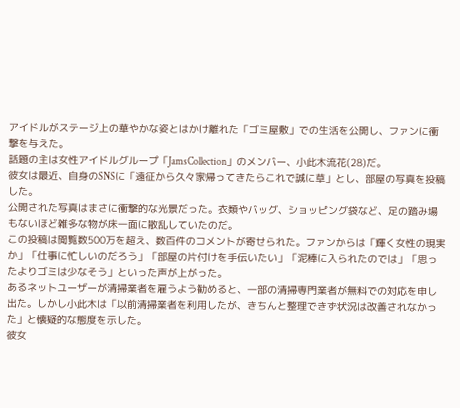アイドルがステージ上の華やかな姿とはかけ離れた「ゴミ屋敷」での生活を公開し、ファンに衝撃を与えた。
話題の主は女性アイドルグループ「JamsCollection」のメンバー、小此木流花(28)だ。
彼女は最近、自身のSNSに「遠征から久々家帰ってきたらこれで誠に草」とし、部屋の写真を投稿した。
公開された写真はまさに衝撃的な光景だった。衣類やバッグ、ショッピング袋など、足の踏み場もないほど雑多な物が床一面に散乱していたのだ。
この投稿は閲覧数500万を超え、数百件のコメントが寄せられた。ファンからは「輝く女性の現実か」「仕事に忙しいのだろう」「部屋の片付けを手伝いたい」「泥棒に入られたのでは」「思ったよりゴミは少なそう」といった声が上がった。
あるネットユーザーが清掃業者を雇うよう勧めると、一部の清掃専門業者が無料での対応を申し出た。しかし小此木は「以前清掃業者を利用したが、きちんと整理できず状況は改善されなかった」と懐疑的な態度を示した。
彼女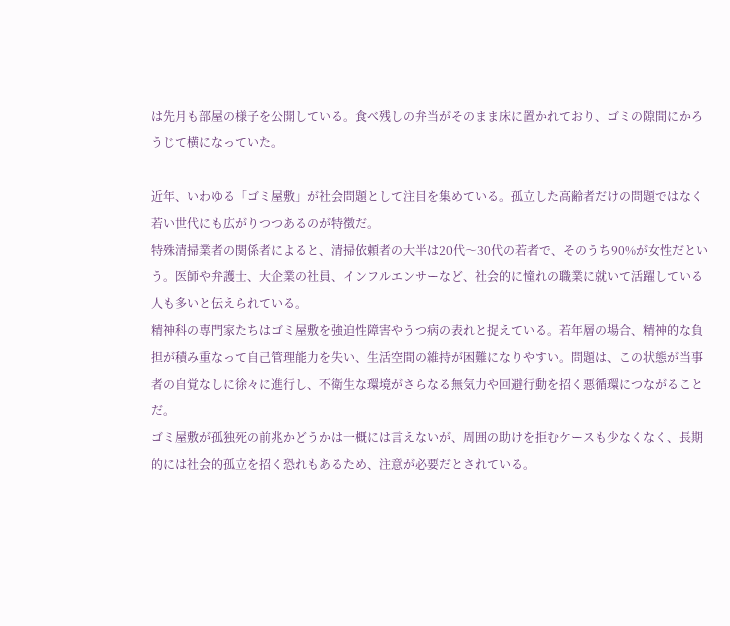は先月も部屋の様子を公開している。食べ残しの弁当がそのまま床に置かれており、ゴミの隙間にかろうじて横になっていた。

近年、いわゆる「ゴミ屋敷」が社会問題として注目を集めている。孤立した高齢者だけの問題ではなく若い世代にも広がりつつあるのが特徴だ。
特殊清掃業者の関係者によると、清掃依頼者の大半は20代〜30代の若者で、そのうち90%が女性だという。医師や弁護士、大企業の社員、インフルエンサーなど、社会的に憧れの職業に就いて活躍している人も多いと伝えられている。
精神科の専門家たちはゴミ屋敷を強迫性障害やうつ病の表れと捉えている。若年層の場合、精神的な負担が積み重なって自己管理能力を失い、生活空間の維持が困難になりやすい。問題は、この状態が当事者の自覚なしに徐々に進行し、不衛生な環境がさらなる無気力や回避行動を招く悪循環につながることだ。
ゴミ屋敷が孤独死の前兆かどうかは一概には言えないが、周囲の助けを拒むケースも少なくなく、長期的には社会的孤立を招く恐れもあるため、注意が必要だとされている。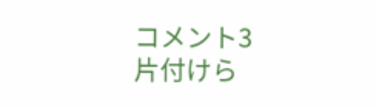コメント3
片付けら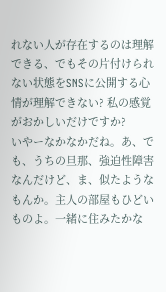れない人が存在するのは理解できる、でもその片付けられない状態をSNSに公開する心情が理解できない? 私の感覚がおかしいだけですか?
いやーなかなかだね。あ、でも、うちの旦那、強迫性障害なんだけど、ま、似たようなもんか。主人の部屋もひどいものよ。一緒に住みたかな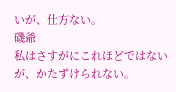いが、仕方ない。
磯爺
私はさすがにこれほどではないが、かたずけられない。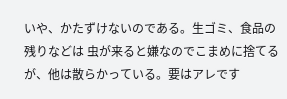いや、かたずけないのである。生ゴミ、食品の残りなどは 虫が来ると嫌なのでこまめに捨てるが、他は散らかっている。要はアレです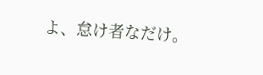よ、怠け者なだけ。